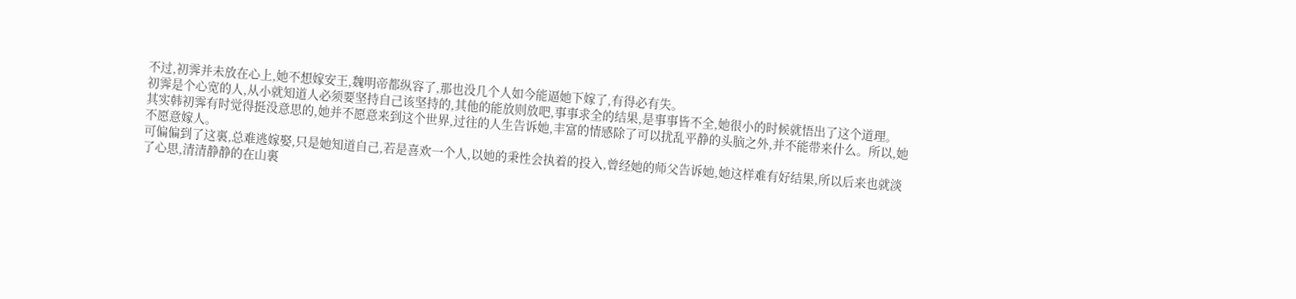不过,初霁并未放在心上,她不想嫁安王,魏明帝都纵容了,那也没几个人如今能逼她下嫁了,有得必有失。
初霁是个心宽的人,从小就知道人必须要坚持自己该坚持的,其他的能放则放吧,事事求全的结果,是事事皆不全,她很小的时候就悟出了这个道理。
其实韩初霁有时觉得挺没意思的,她并不愿意来到这个世界,过往的人生告诉她,丰富的情感除了可以扰乱平静的头脑之外,并不能带来什么。所以,她不愿意嫁人。
可偏偏到了这裏,总难逃嫁娶,只是她知道自己,若是喜欢一个人,以她的秉性会执着的投入,曾经她的师父告诉她,她这样难有好结果,所以后来也就淡了心思,清清静静的在山裏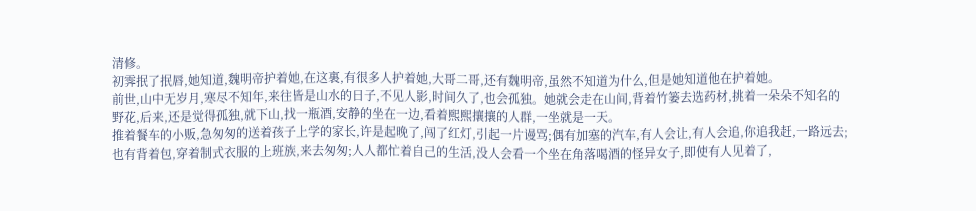清修。
初霁抿了抿唇,她知道,魏明帝护着她,在这裏,有很多人护着她,大哥二哥,还有魏明帝,虽然不知道为什么,但是她知道他在护着她。
前世,山中无岁月,寒尽不知年,来往皆是山水的日子,不见人影,时间久了,也会孤独。她就会走在山间,背着竹篓去选药材,挑着一朵朵不知名的野花,后来,还是觉得孤独,就下山,找一瓶酒,安静的坐在一边,看着熙熙攘攘的人群,一坐就是一天。
推着餐车的小贩,急匆匆的送着孩子上学的家长,许是起晚了,闯了红灯,引起一片谩骂;偶有加塞的汽车,有人会让,有人会追,你追我赶,一路远去;也有背着包,穿着制式衣服的上班族,来去匆匆;人人都忙着自己的生活,没人会看一个坐在角落喝酒的怪异女子,即使有人见着了,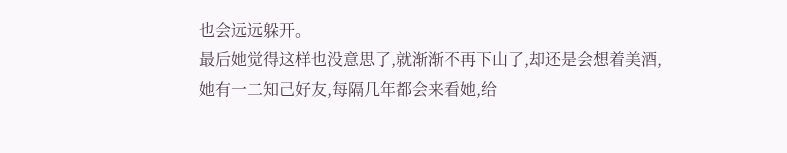也会远远躲开。
最后她觉得这样也没意思了,就渐渐不再下山了,却还是会想着美酒,她有一二知己好友,每隔几年都会来看她,给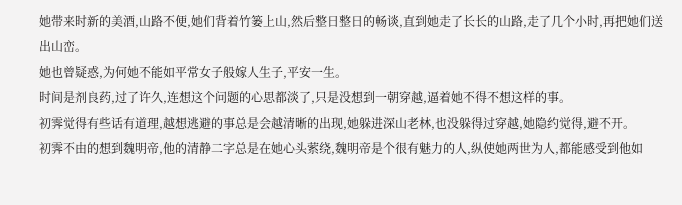她带来时新的美酒,山路不便,她们背着竹篓上山,然后整日整日的畅谈,直到她走了长长的山路,走了几个小时,再把她们送出山峦。
她也曾疑惑,为何她不能如平常女子般嫁人生子,平安一生。
时间是剂良药,过了许久,连想这个问题的心思都淡了,只是没想到一朝穿越,逼着她不得不想这样的事。
初霁觉得有些话有道理,越想逃避的事总是会越清晰的出现,她躲进深山老林,也没躲得过穿越,她隐约觉得,避不开。
初霁不由的想到魏明帝,他的清静二字总是在她心头萦绕,魏明帝是个很有魅力的人,纵使她两世为人,都能感受到他如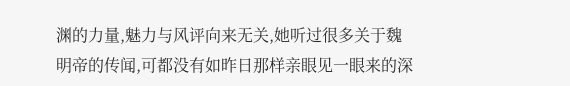渊的力量,魅力与风评向来无关,她听过很多关于魏明帝的传闻,可都没有如昨日那样亲眼见一眼来的深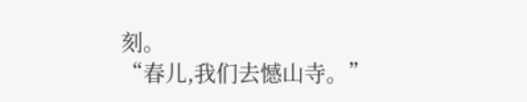刻。
“春儿,我们去憾山寺。”